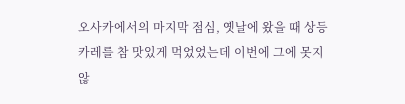오사카에서의 마지막 점심, 옛날에 왔을 때 상등카레를 참 맛있게 먹었었는데 이번에 그에 못지 않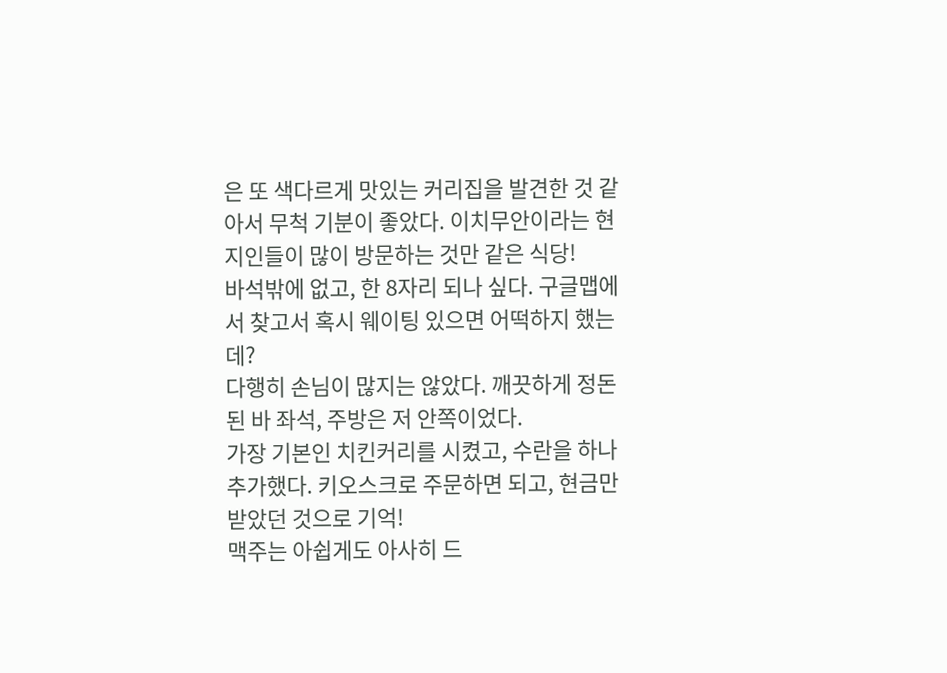은 또 색다르게 맛있는 커리집을 발견한 것 같아서 무척 기분이 좋았다. 이치무안이라는 현지인들이 많이 방문하는 것만 같은 식당!
바석밖에 없고, 한 8자리 되나 싶다. 구글맵에서 찾고서 혹시 웨이팅 있으면 어떡하지 했는데?
다행히 손님이 많지는 않았다. 깨끗하게 정돈된 바 좌석, 주방은 저 안쪽이었다.
가장 기본인 치킨커리를 시켰고, 수란을 하나 추가했다. 키오스크로 주문하면 되고, 현금만 받았던 것으로 기억!
맥주는 아쉽게도 아사히 드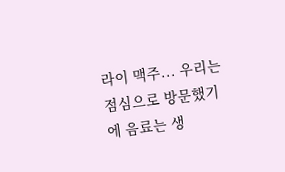라이 맥주... 우리는 점심으로 방문했기에 음료는 생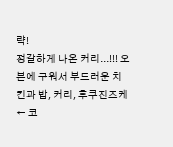략!
정갈하게 나온 커리...!!! 오븐에 구워서 부드러운 치킨과 밥, 커리, 후쿠진즈케 ← 코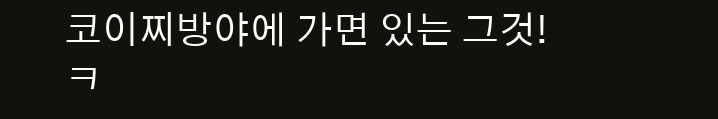코이찌방야에 가면 있는 그것!
ㅋ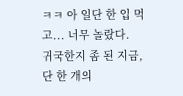ㅋㅋ 아 일단 한 입 먹고... 너무 놀랐다.
귀국한지 좀 된 지금, 단 한 개의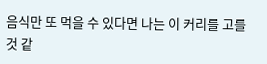음식만 또 먹을 수 있다면 나는 이 커리를 고를 것 같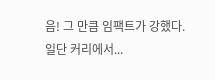음! 그 만큼 임팩트가 강했다.
일단 커리에서...